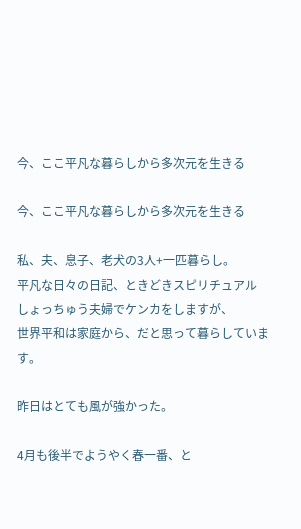今、ここ平凡な暮らしから多次元を生きる

今、ここ平凡な暮らしから多次元を生きる

私、夫、息子、老犬の3人+一匹暮らし。
平凡な日々の日記、ときどきスピリチュアル
しょっちゅう夫婦でケンカをしますが、
世界平和は家庭から、だと思って暮らしています。

昨日はとても風が強かった。

4月も後半でようやく春一番、と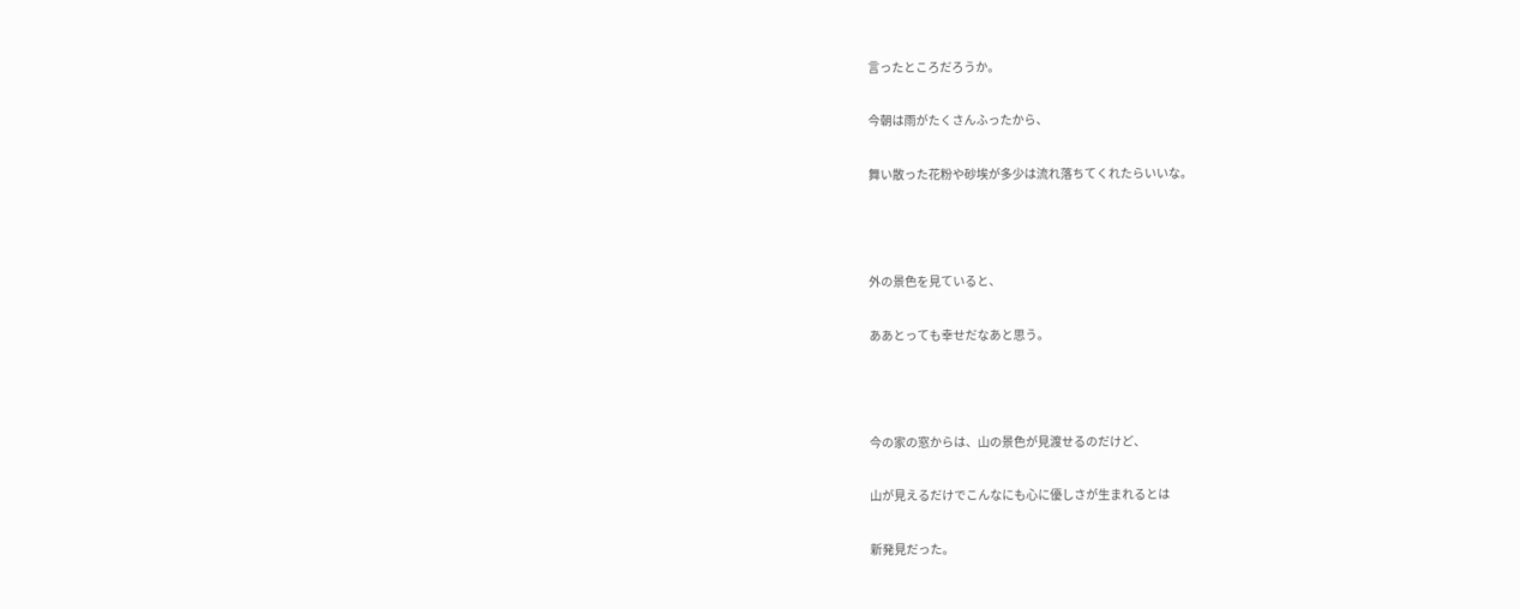言ったところだろうか。

今朝は雨がたくさんふったから、

舞い散った花粉や砂埃が多少は流れ落ちてくれたらいいな。



外の景色を見ていると、

ああとっても幸せだなあと思う。



今の家の窓からは、山の景色が見渡せるのだけど、

山が見えるだけでこんなにも心に優しさが生まれるとは

新発見だった。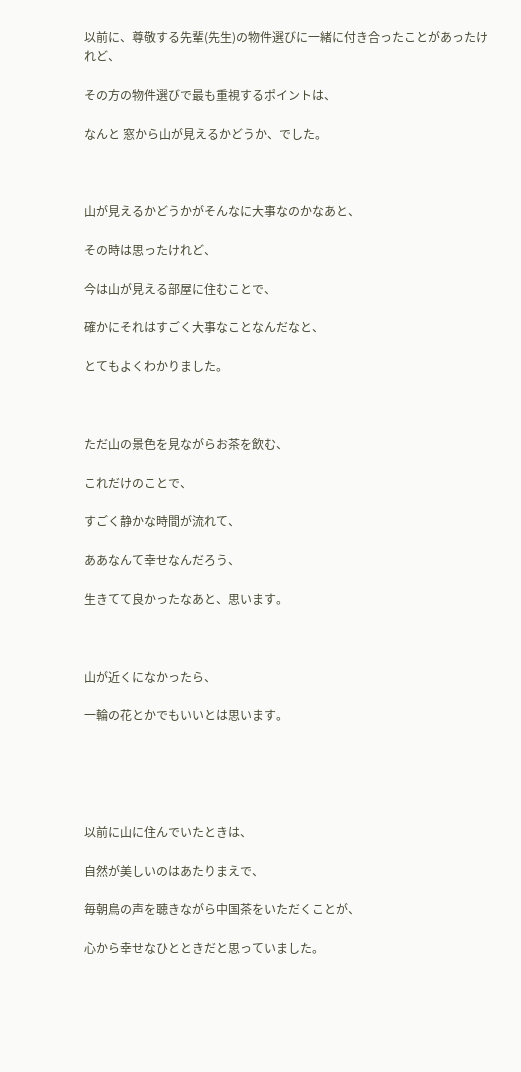以前に、尊敬する先輩(先生)の物件選びに一緒に付き合ったことがあったけれど、

その方の物件選びで最も重視するポイントは、

なんと 窓から山が見えるかどうか、でした。



山が見えるかどうかがそんなに大事なのかなあと、

その時は思ったけれど、

今は山が見える部屋に住むことで、

確かにそれはすごく大事なことなんだなと、

とてもよくわかりました。



ただ山の景色を見ながらお茶を飲む、

これだけのことで、

すごく静かな時間が流れて、

ああなんて幸せなんだろう、

生きてて良かったなあと、思います。



山が近くになかったら、

一輪の花とかでもいいとは思います。





以前に山に住んでいたときは、

自然が美しいのはあたりまえで、

毎朝鳥の声を聴きながら中国茶をいただくことが、

心から幸せなひとときだと思っていました。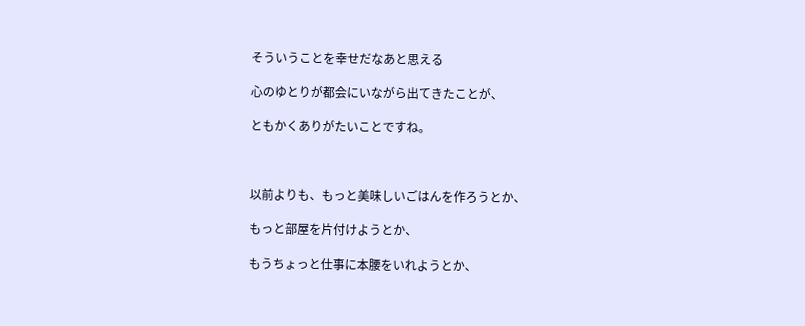そういうことを幸せだなあと思える

心のゆとりが都会にいながら出てきたことが、

ともかくありがたいことですね。



以前よりも、もっと美味しいごはんを作ろうとか、

もっと部屋を片付けようとか、

もうちょっと仕事に本腰をいれようとか、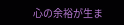心の余裕が生ま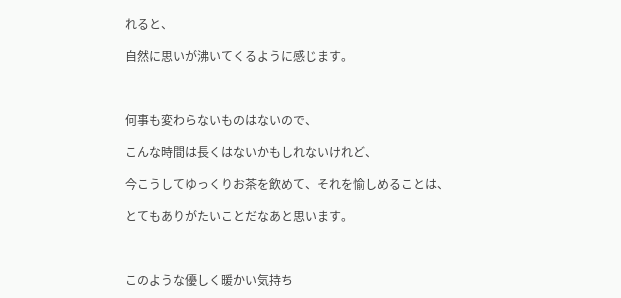れると、

自然に思いが沸いてくるように感じます。



何事も変わらないものはないので、

こんな時間は長くはないかもしれないけれど、

今こうしてゆっくりお茶を飲めて、それを愉しめることは、

とてもありがたいことだなあと思います。



このような優しく暖かい気持ち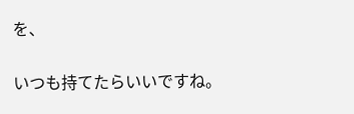を、

いつも持てたらいいですね。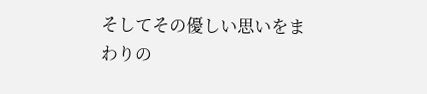そしてその優しい思いをまわりの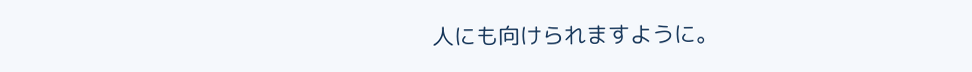人にも向けられますように。